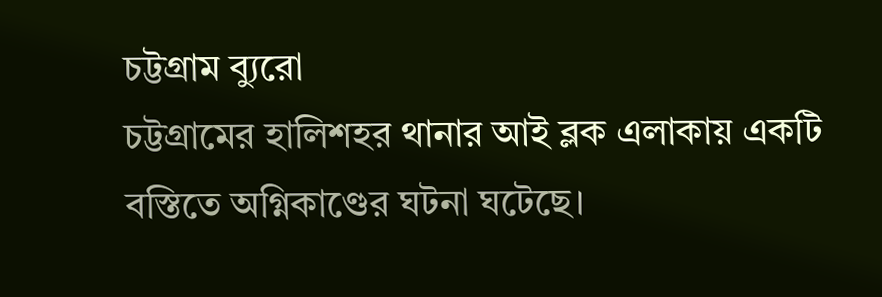চট্টগ্রাম ব্যুরো
চট্টগ্রামের হালিশহর থানার আই ব্লক এলাকায় একটি বস্তিতে অগ্নিকাণ্ডের ঘটনা ঘটেছে।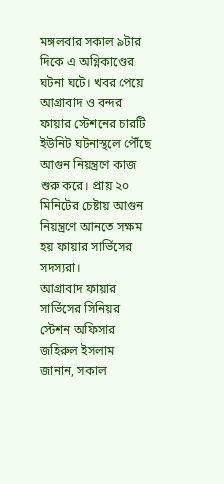মঙ্গলবার সকাল ৯টার দিকে এ অগ্নিকাণ্ডের ঘটনা ঘটে। খবর পেয়ে আগ্রাবাদ ও বন্দর ফায়ার স্টেশনের চারটি ইউনিট ঘটনাস্থলে পৌঁছে আগুন নিয়ন্ত্রণে কাজ শুরু করে। প্রায় ২০ মিনিটের চেষ্টায় আগুন নিয়ন্ত্রণে আনতে সক্ষম হয় ফায়ার সার্ভিসের সদস্যরা।
আগ্রাবাদ ফায়ার সার্ভিসের সিনিয়র স্টেশন অফিসার জহিরুল ইসলাম জানান, সকাল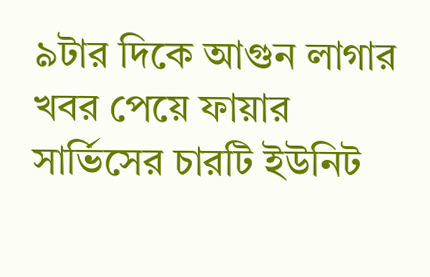৯টার দিকে আগুন লাগার খবর পেয়ে ফায়ার সার্ভিসের চারটি ইউনিট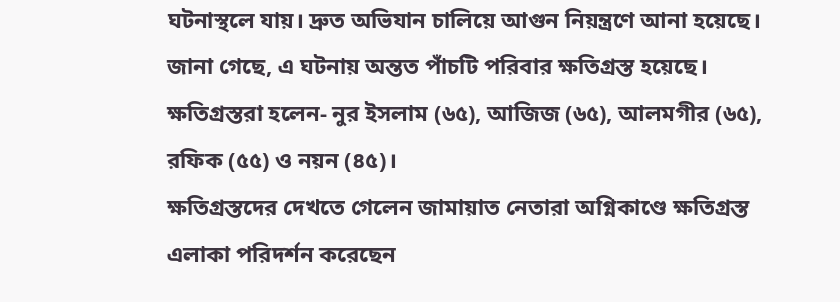ঘটনাস্থলে যায়। দ্রুত অভিযান চালিয়ে আগুন নিয়ন্ত্রণে আনা হয়েছে।
জানা গেছে, এ ঘটনায় অন্তত পাঁচটি পরিবার ক্ষতিগ্রস্ত হয়েছে। ক্ষতিগ্রস্তরা হলেন- নুর ইসলাম (৬৫), আজিজ (৬৫), আলমগীর (৬৫), রফিক (৫৫) ও নয়ন (৪৫)।
ক্ষতিগ্রস্তদের দেখতে গেলেন জামায়াত নেতারা অগ্নিকাণ্ডে ক্ষতিগ্রস্ত এলাকা পরিদর্শন করেছেন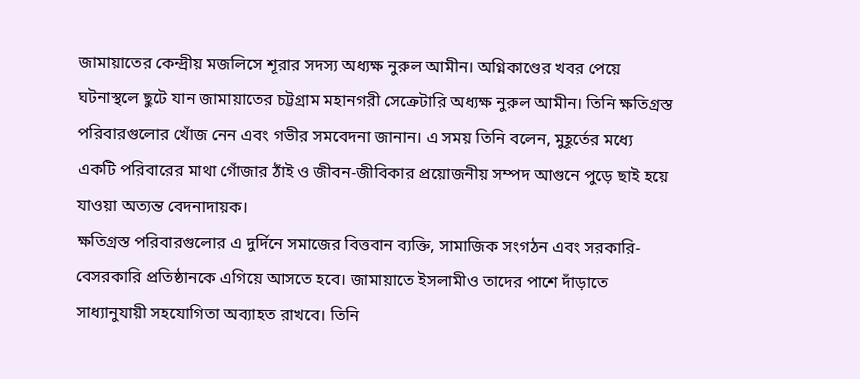জামায়াতের কেন্দ্রীয় মজলিসে শূরার সদস্য অধ্যক্ষ নুরুল আমীন। অগ্নিকাণ্ডের খবর পেয়ে ঘটনাস্থলে ছুটে যান জামায়াতের চট্টগ্রাম মহানগরী সেক্রেটারি অধ্যক্ষ নুরুল আমীন। তিনি ক্ষতিগ্রস্ত পরিবারগুলোর খোঁজ নেন এবং গভীর সমবেদনা জানান। এ সময় তিনি বলেন, মুহূর্তের মধ্যে একটি পরিবারের মাথা গোঁজার ঠাঁই ও জীবন-জীবিকার প্রয়োজনীয় সম্পদ আগুনে পুড়ে ছাই হয়ে যাওয়া অত্যন্ত বেদনাদায়ক।
ক্ষতিগ্রস্ত পরিবারগুলোর এ দুর্দিনে সমাজের বিত্তবান ব্যক্তি, সামাজিক সংগঠন এবং সরকারি-বেসরকারি প্রতিষ্ঠানকে এগিয়ে আসতে হবে। জামায়াতে ইসলামীও তাদের পাশে দাঁড়াতে সাধ্যানুযায়ী সহযোগিতা অব্যাহত রাখবে। তিনি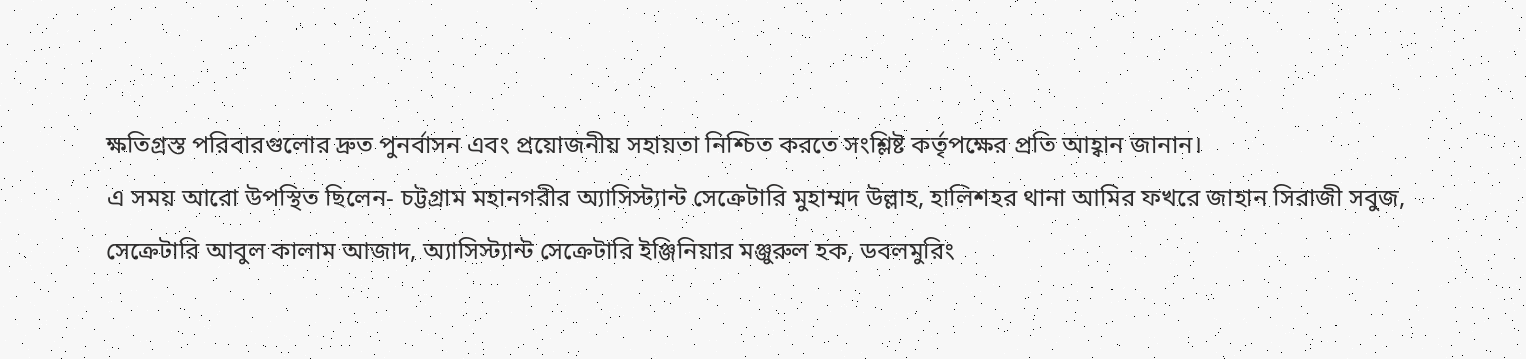ক্ষতিগ্রস্ত পরিবারগুলোর দ্রুত পুনর্বাসন এবং প্রয়োজনীয় সহায়তা নিশ্চিত করতে সংশ্লিষ্ট কর্তৃপক্ষের প্রতি আহ্বান জানান।
এ সময় আরো উপস্থিত ছিলেন- চট্টগ্রাম মহানগরীর অ্যাসিস্ট্যান্ট সেক্রেটারি মুহাম্মদ উল্লাহ, হালিশহর থানা আমির ফখরে জাহান সিরাজী সবুজ, সেক্রেটারি আবুল কালাম আজাদ, অ্যাসিস্ট্যান্ট সেক্রেটারি ইঞ্জিনিয়ার মঞ্জুরুল হক, ডবলমুরিং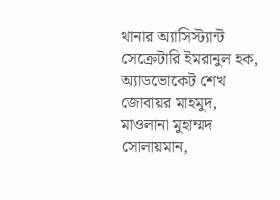থানার অ্যাসিস্ট্যান্ট সেক্রেটারি ইমরানুল হক, অ্যাডভোকেট শেখ জোবায়র মাহমুদ, মাওলানা মুহাম্মদ সোলায়মান,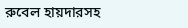রুবেল হায়দারসহ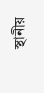স্থানীয়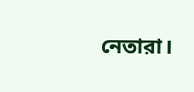নেতারা।